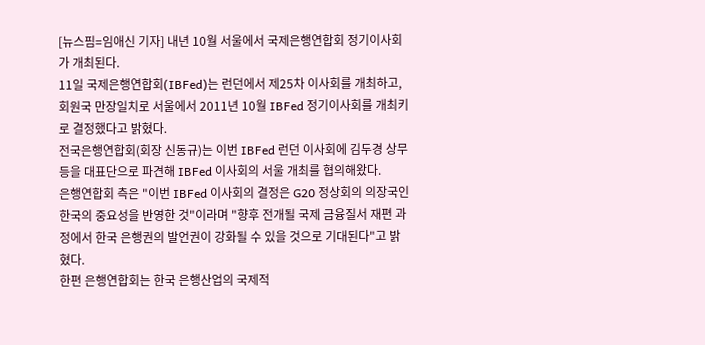[뉴스핌=임애신 기자] 내년 10월 서울에서 국제은행연합회 정기이사회가 개최된다.
11일 국제은행연합회(IBFed)는 런던에서 제25차 이사회를 개최하고, 회원국 만장일치로 서울에서 2011년 10월 IBFed 정기이사회를 개최키로 결정했다고 밝혔다.
전국은행연합회(회장 신동규)는 이번 IBFed 런던 이사회에 김두경 상무 등을 대표단으로 파견해 IBFed 이사회의 서울 개최를 협의해왔다.
은행연합회 측은 "이번 IBFed 이사회의 결정은 G20 정상회의 의장국인 한국의 중요성을 반영한 것"이라며 "향후 전개될 국제 금융질서 재편 과정에서 한국 은행권의 발언권이 강화될 수 있을 것으로 기대된다"고 밝혔다.
한편 은행연합회는 한국 은행산업의 국제적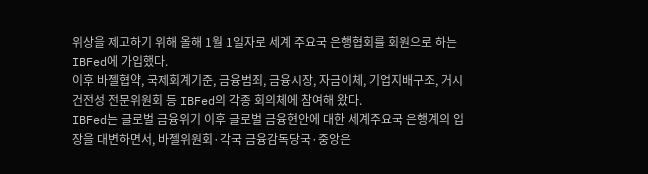위상을 제고하기 위해 올해 1월 1일자로 세계 주요국 은행협회를 회원으로 하는 IBFed에 가입했다.
이후 바젤협약, 국제회계기준, 금융범죄, 금융시장, 자금이체, 기업지배구조, 거시건전성 전문위원회 등 IBFed의 각종 회의체에 참여해 왔다.
IBFed는 글로벌 금융위기 이후 글로벌 금융현안에 대한 세계주요국 은행계의 입장을 대변하면서, 바젤위원회·각국 금융감독당국·중앙은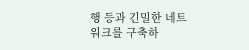행 등과 긴밀한 네트워크를 구축하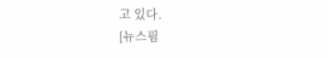고 있다.
[뉴스핌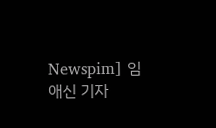Newspim] 임애신 기자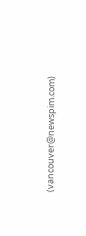(vancouver@newspim.com)